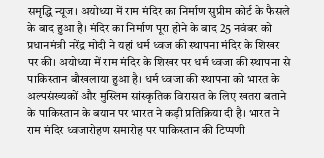समृद्धि न्यूज। अयोध्या में राम मंदिर का निर्माण सुप्रीम कोर्ट के फैसले के बाद हुआ है। मंदिर का निर्माण पूरा होने के बाद 25 नवंबर को प्रधानमंत्री नरेंद्र मोदी ने यहां धर्म ध्वज की स्थापना मंदिर के शिखर पर की। अयोध्या में राम मंदिर के शिखर पर धर्म ध्वजा की स्थापना से पाकिस्तान बौखलाया हुआ है। धर्म ध्वजा की स्थापना को भारत के अल्पसंख्यकों और मुस्लिम सांस्कृतिक विरासत के लिए खतरा बताने के पाकिस्तान के बयान पर भारत ने कड़ी प्रतिक्रिया दी है। भारत ने राम मंदिर ध्वजारोहण समारोह पर पाकिस्तान की टिप्पणी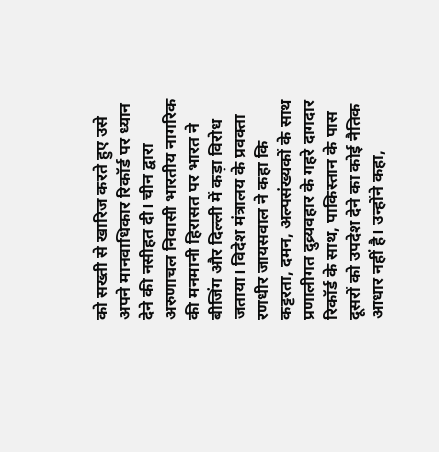को सख्ती से खारिज करते हुए उसे अपने मानवाधिकार रिकॉर्ड पर ध्यान देने की नसीहत दी। चीन द्वारा अरुणाचल निवासी भारतीय नागरिक की मनमानी हिरासत पर भारत ने बीजिंग और दिल्ली में कड़ा विरोध जताया। विदेश मंत्रालय के प्रवक्ता रणधीर जायसवाल ने कहा कि कट्टरता, दमन, अल्पसंख्यकों के साथ प्रणालीगत दुव्र्यवहार के गहरे दागदार रिकॉर्ड के साथ, पाकिस्तान के पास दूसरों को उपदेश देने का कोई नैतिक आधार नहीं है। उन्होंने कहा,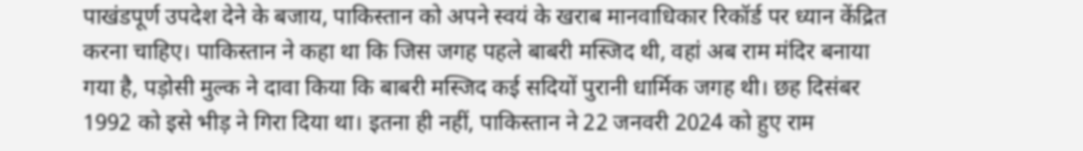पाखंडपूर्ण उपदेश देने के बजाय, पाकिस्तान को अपने स्वयं के खराब मानवाधिकार रिकॉर्ड पर ध्यान केंद्रित करना चाहिए। पाकिस्तान ने कहा था कि जिस जगह पहले बाबरी मस्जिद थी, वहां अब राम मंदिर बनाया गया है, पड़ोसी मुल्क ने दावा किया कि बाबरी मस्जिद कई सदियों पुरानी धार्मिक जगह थी। छह दिसंबर 1992 को इसे भीड़ ने गिरा दिया था। इतना ही नहीं, पाकिस्तान ने 22 जनवरी 2024 को हुए राम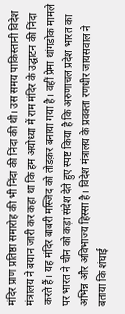मंदिर प्राण प्रतिष्ठा समारोह की भी निंदा की निंदा की थी। उस समय पाकिस्तानी विदेश मंत्रालय ने बयान जारी कर कहा था कि हम अयोध्या में राम मंदिर के उद्घाटन की निंदा करते हैं। यह मंदिर बाबरी मस्जिद को तोडक़र बनाया गया है। वहीं प्रेमा थांगडोक मामले पर भारत ने चीन को कड़ा संदेश देते हुए स्पष्ट किया है कि अरुणाचल प्रदेश भारत का अभिन्न और अविभाज्य हिस्सा है। विदेश मंत्रालय के प्रवक्ता रणधीर जायसवाल ने बताया कि शंघाई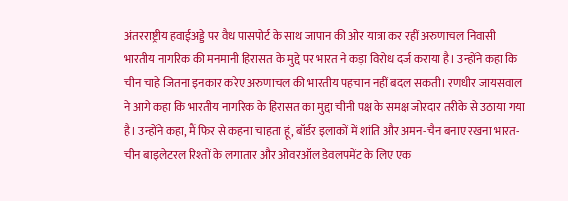अंतरराष्ट्रीय हवाईअड्डे पर वैध पासपोर्ट के साथ जापान की ओर यात्रा कर रहीं अरुणाचल निवासी भारतीय नागरिक की मनमानी हिरासत के मुद्दे पर भारत ने कड़ा विरोध दर्ज कराया है। उन्होंने कहा कि चीन चाहे जितना इनकार करेए अरुणाचल की भारतीय पहचान नहीं बदल सकती। रणधीर जायसवाल ने आगे कहा कि भारतीय नागरिक के हिरासत का मुद्दा चीनी पक्ष के समक्ष जोरदार तरीके से उठाया गया है। उन्होंने कहा, मैं फिर से कहना चाहता हूं, बॉर्डर इलाकों में शांति और अमन-चैन बनाए रखना भारत-चीन बाइलेटरल रिश्तों के लगातार और ओवरऑल डेवलपमेंट के लिए एक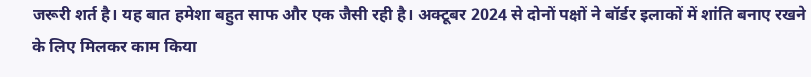जरूरी शर्त है। यह बात हमेशा बहुत साफ और एक जैसी रही है। अक्टूबर 2024 से दोनों पक्षों ने बॉर्डर इलाकों में शांति बनाए रखने के लिए मिलकर काम किया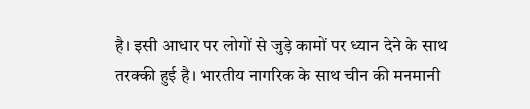है। इसी आधार पर लोगों से जुड़े कामों पर ध्यान देने के साथ तरक्की हुई है। भारतीय नागरिक के साथ चीन की मनमानी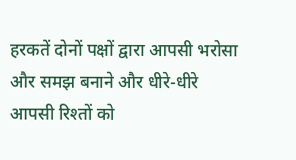हरकतें दोनों पक्षों द्वारा आपसी भरोसा और समझ बनाने और धीरे-धीरे आपसी रिश्तों को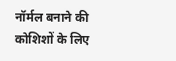नॉर्मल बनाने की कोशिशों के लिए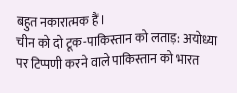बहुत नकारात्मक हैं।
चीन को दो टूक-पाकिस्तान को लताड़: अयोध्या पर टिप्पणी करने वाले पाकिस्तान को भारत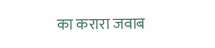का करारा जवाब